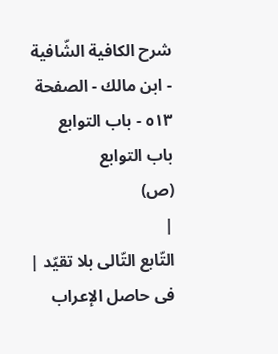شرح الكافية الشّافية - ابن مالك - الصفحة ٥١٣ - باب التوابع
باب التوابع
(ص)
|
التّابع التّالى بلا تقيّد |
فى حاصل الإعراب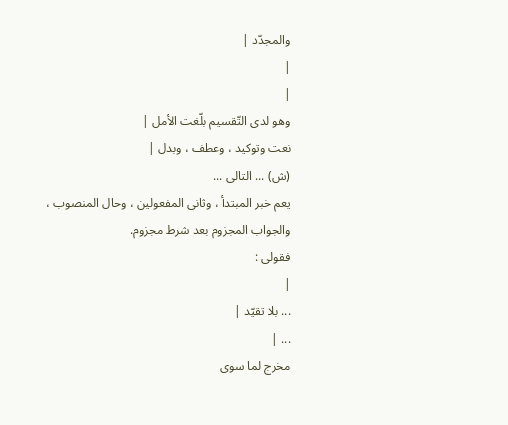والمجدّد |
|
|
وهو لدى التّقسيم بلّغت الأمل |
نعت وتوكيد ، وعطف ، وبدل |
(ش) ... التالى ...
يعم خبر المبتدأ ، وثانى المفعولين ، وحال المنصوب ، والجواب المجزوم بعد شرط مجزوم.
فقولى :
|
... بلا تقيّد |
... |
مخرج لما سوى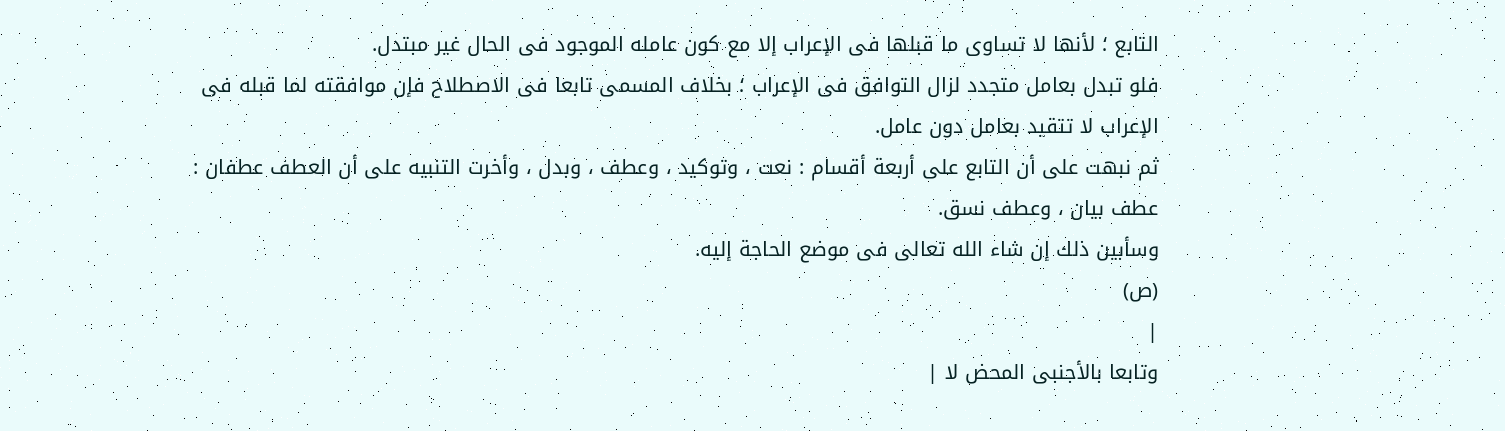التابع ؛ لأنها لا تساوى ما قبلها فى الإعراب إلا مع كون عامله الموجود فى الحال غير مبتدل.
فلو تبدل بعامل متجدد لزال التوافق فى الإعراب ؛ بخلاف المسمى تابعا فى الاصطلاح فإن موافقته لما قبله فى الإعراب لا تتقيد بعامل دون عامل.
ثم نبهت على أن التابع على أربعة أقسام : نعت ، وتوكيد ، وعطف ، وبدل ، وأخرت التنبيه على أن العطف عطفان : عطف بيان ، وعطف نسق.
وسأبين ذلك إن شاء الله تعالى فى موضع الحاجة إليه.
(ص)
|
وتابعا بالأجنبى المحض لا |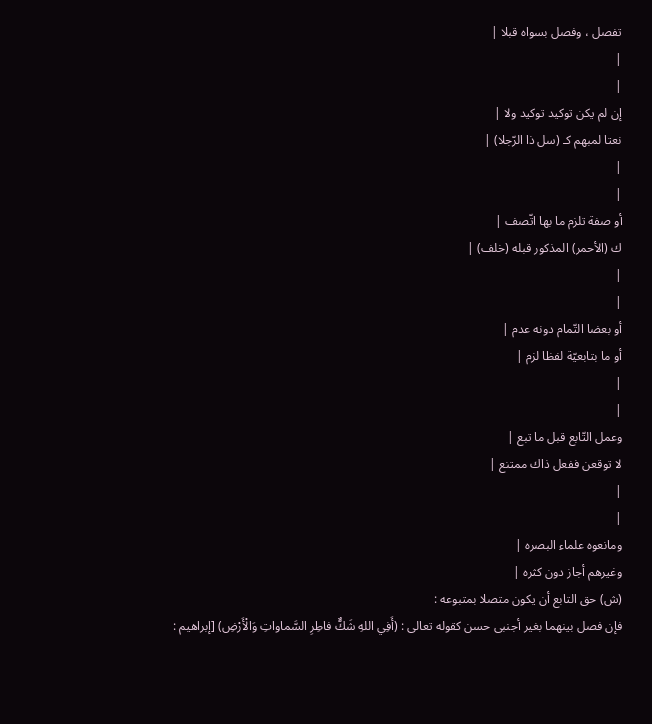تفصل ، وفصل بسواه قبلا |
|
|
إن لم يكن توكيد توكيد ولا |
نعتا لمبهم كـ (سل ذا الرّجلا) |
|
|
أو صفة تلزم ما بها اتّصف |
ك (الأحمر) المذكور قبله (خلف) |
|
|
أو بعضا التّمام دونه عدم |
أو ما بتابعيّة لفظا لزم |
|
|
وعمل التّابع قبل ما تبع |
لا توقعن ففعل ذاك ممتنع |
|
|
ومانعوه علماء البصره |
وغيرهم أجاز دون كثره |
(ش) حق التابع أن يكون متصلا بمتبوعه :
فإن فصل بينهما بغير أجنبى حسن كقوله تعالى : (أَفِي اللهِ شَكٌّ فاطِرِ السَّماواتِ وَالْأَرْضِ) [إبراهيم :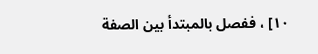١٠] ، ففصل بالمبتدأ بين الصفة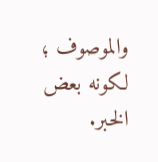والموصوف ؛ لكونه بعض الخبر.